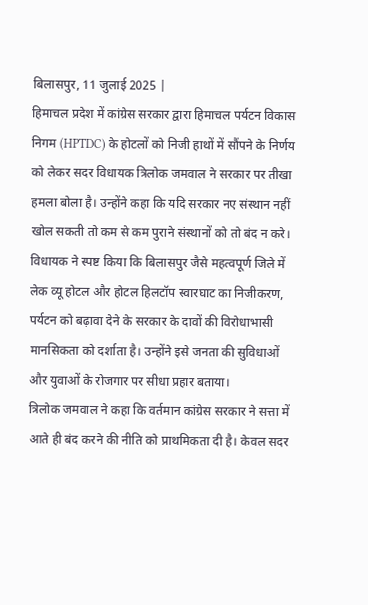बिलासपुर, 11 जुलाई 2025 |
हिमाचल प्रदेश में कांग्रेस सरकार द्वारा हिमाचल पर्यटन विकास निगम (HPTDC) के होटलों को निजी हाथों में सौंपने के निर्णय को लेकर सदर विधायक त्रिलोक जमवाल ने सरकार पर तीखा हमला बोला है। उन्होंने कहा कि यदि सरकार नए संस्थान नहीं खोल सकती तो कम से कम पुराने संस्थानों को तो बंद न करे।
विधायक ने स्पष्ट किया कि बिलासपुर जैसे महत्वपूर्ण जिले में लेक व्यू होटल और होटल हिलटॉप स्वारघाट का निजीकरण, पर्यटन को बढ़ावा देने के सरकार के दावों की विरोधाभासी मानसिकता को दर्शाता है। उन्होंने इसे जनता की सुविधाओं और युवाओं के रोजगार पर सीधा प्रहार बताया।
त्रिलोक जमवाल ने कहा कि वर्तमान कांग्रेस सरकार ने सत्ता में आते ही बंद करने की नीति को प्राथमिकता दी है। केवल सदर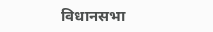विधानसभा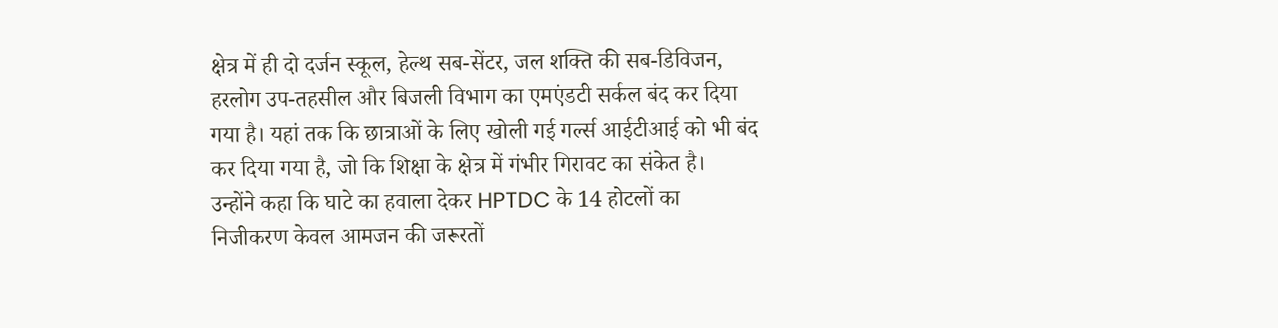क्षेत्र में ही दो दर्जन स्कूल, हेल्थ सब-सेंटर, जल शक्ति की सब-डिविजन, हरलोग उप-तहसील और बिजली विभाग का एमएंडटी सर्कल बंद कर दिया गया है। यहां तक कि छात्राओं के लिए खोली गई गर्ल्स आईटीआई को भी बंद कर दिया गया है, जो कि शिक्षा के क्षेत्र में गंभीर गिरावट का संकेत है।
उन्होंने कहा कि घाटे का हवाला देकर HPTDC के 14 होटलों का निजीकरण केवल आमजन की जरूरतों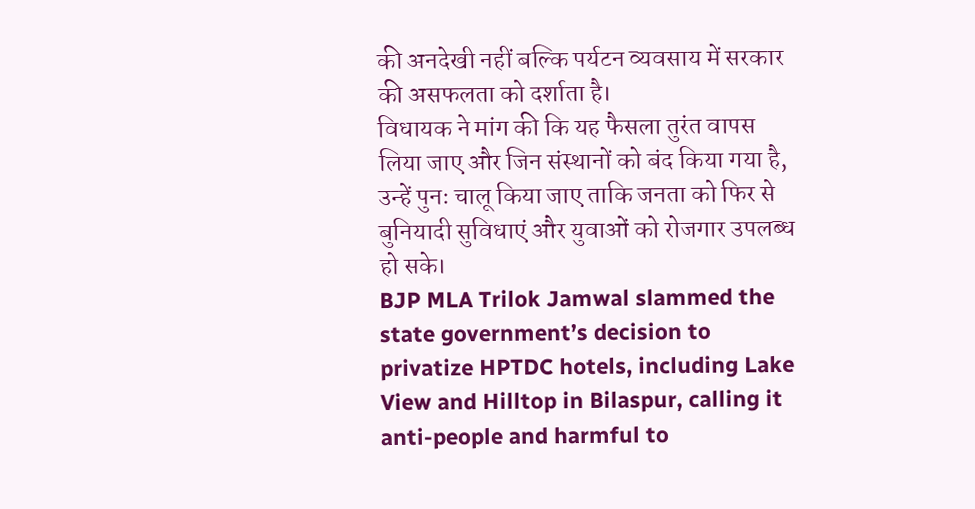की अनदेखी नहीं बल्कि पर्यटन व्यवसाय में सरकार की असफलता को दर्शाता है।
विधायक ने मांग की कि यह फैसला तुरंत वापस लिया जाए और जिन संस्थानों को बंद किया गया है, उन्हें पुनः चालू किया जाए ताकि जनता को फिर से बुनियादी सुविधाएं और युवाओं को रोजगार उपलब्ध हो सके।
BJP MLA Trilok Jamwal slammed the state government’s decision to privatize HPTDC hotels, including Lake View and Hilltop in Bilaspur, calling it anti-people and harmful to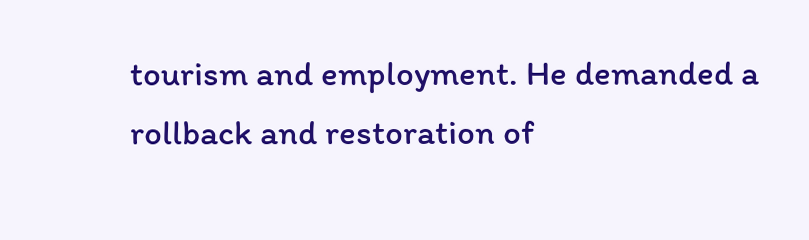tourism and employment. He demanded a rollback and restoration of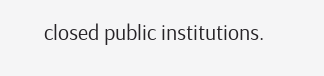closed public institutions.